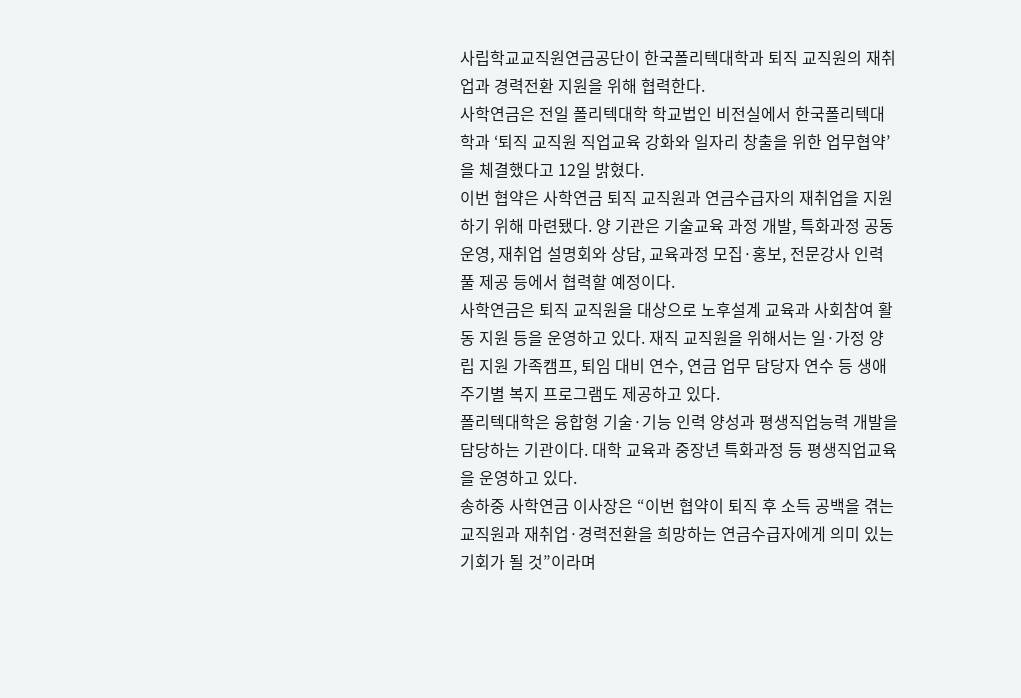사립학교교직원연금공단이 한국폴리텍대학과 퇴직 교직원의 재취업과 경력전환 지원을 위해 협력한다.
사학연금은 전일 폴리텍대학 학교법인 비전실에서 한국폴리텍대학과 ‘퇴직 교직원 직업교육 강화와 일자리 창출을 위한 업무협약’을 체결했다고 12일 밝혔다.
이번 협약은 사학연금 퇴직 교직원과 연금수급자의 재취업을 지원하기 위해 마련됐다. 양 기관은 기술교육 과정 개발, 특화과정 공동 운영, 재취업 설명회와 상담, 교육과정 모집·홍보, 전문강사 인력풀 제공 등에서 협력할 예정이다.
사학연금은 퇴직 교직원을 대상으로 노후설계 교육과 사회참여 활동 지원 등을 운영하고 있다. 재직 교직원을 위해서는 일·가정 양립 지원 가족캠프, 퇴임 대비 연수, 연금 업무 담당자 연수 등 생애주기별 복지 프로그램도 제공하고 있다.
폴리텍대학은 융합형 기술·기능 인력 양성과 평생직업능력 개발을 담당하는 기관이다. 대학 교육과 중장년 특화과정 등 평생직업교육을 운영하고 있다.
송하중 사학연금 이사장은 “이번 협약이 퇴직 후 소득 공백을 겪는 교직원과 재취업·경력전환을 희망하는 연금수급자에게 의미 있는 기회가 될 것”이라며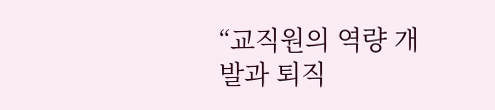“교직원의 역량 개발과 퇴직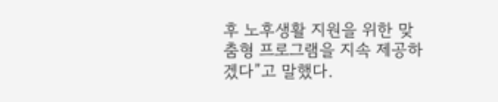후 노후생활 지원을 위한 맞춤형 프로그램을 지속 제공하겠다”고 말했다.